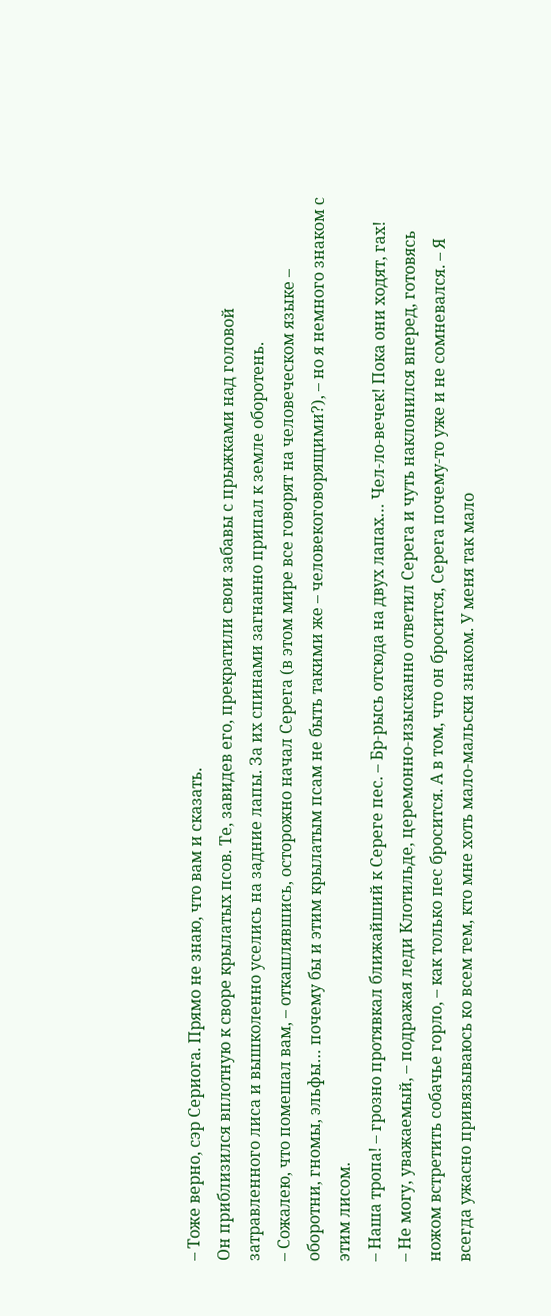– Тоже верно, сэр Сериога. Прямо не знаю, что вам и сказать.
Он приблизился вплотную к своре крылатых псов. Те, завидев его, прекратили свои забавы с прыжками над головой затравленного лиса и вышколенно уселись на задние лапы. За их спинами загнанно припал к земле оборотень.
– Сожалею, что помешал вам, – откашлявшись, осторожно начал Серега (в этом мире все говорят на человеческом языке – оборотни, гномы, эльфы… почему бы и этим крылатым псам не быть такими же – человекоговорящими?), – но я немного знаком с этим лисом.
– Наша тропа! – грозно протявкал ближайший к Сереге пес. – Бр-рысь отсюда на двух лапах… Чел-ло-вечек! Пока они ходят, гах!
– Не могу, уважаемый, – подражая леди Клотильде, церемонно-изысканно ответил Серега и чуть наклонился вперед, готовясь ножом встретить собачье горло, – как только пес бросится. А в том, что он бросится, Серега почему-то уже и не сомневался. – Я всегда ужасно привязываюсь ко всем тем, кто мне хоть мало-мальски знаком. У меня так мало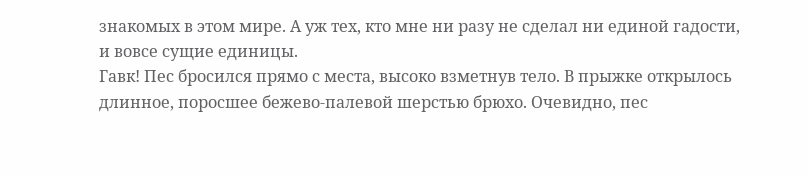знакомых в этом мире. А уж тех, кто мне ни разу не сделал ни единой гадости, и вовсе сущие единицы.
Гавк! Пес бросился прямо с места, высоко взметнув тело. В прыжке открылось длинное, поросшее бежево-палевой шерстью брюхо. Очевидно, пес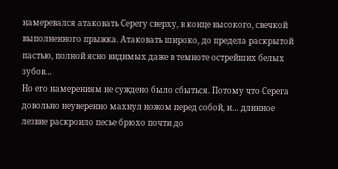намеревался атаковать Серегу сверху, в конце высокого, свечкой выполненного прыжка. Атаковать широко, до предела раскрытой пастью, полной ясно видимых даже в темноте острейших белых зубов…
Но его намерениям не суждено было сбыться. Потому что Серега довольно неуверенно махнул ножом перед собой, и… длинное лезвие раскроило песье брюхо почти до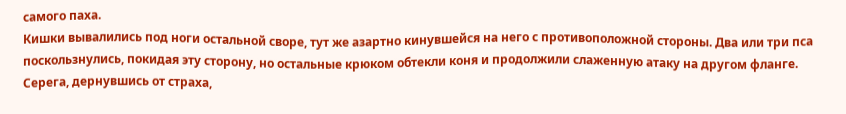самого паха.
Кишки вывалились под ноги остальной своре, тут же азартно кинувшейся на него с противоположной стороны. Два или три пса поскользнулись, покидая эту сторону, но остальные крюком обтекли коня и продолжили слаженную атаку на другом фланге. Серега, дернувшись от страха,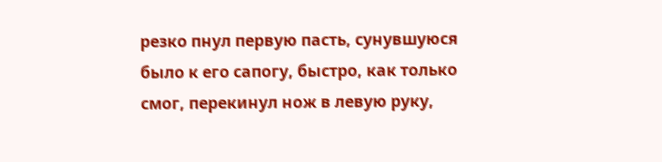резко пнул первую пасть, сунувшуюся было к его сапогу, быстро, как только смог, перекинул нож в левую руку,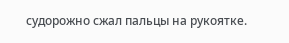судорожно сжал пальцы на рукоятке.